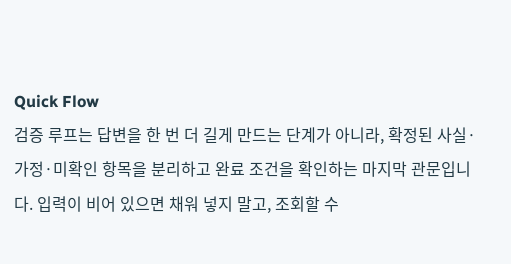Quick Flow
검증 루프는 답변을 한 번 더 길게 만드는 단계가 아니라, 확정된 사실·가정·미확인 항목을 분리하고 완료 조건을 확인하는 마지막 관문입니다. 입력이 비어 있으면 채워 넣지 말고, 조회할 수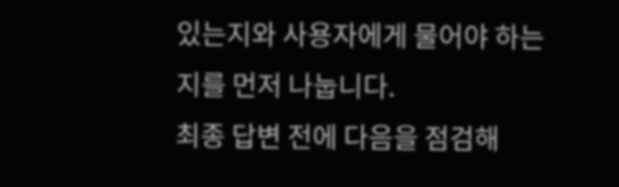있는지와 사용자에게 물어야 하는지를 먼저 나눕니다.
최종 답변 전에 다음을 점검해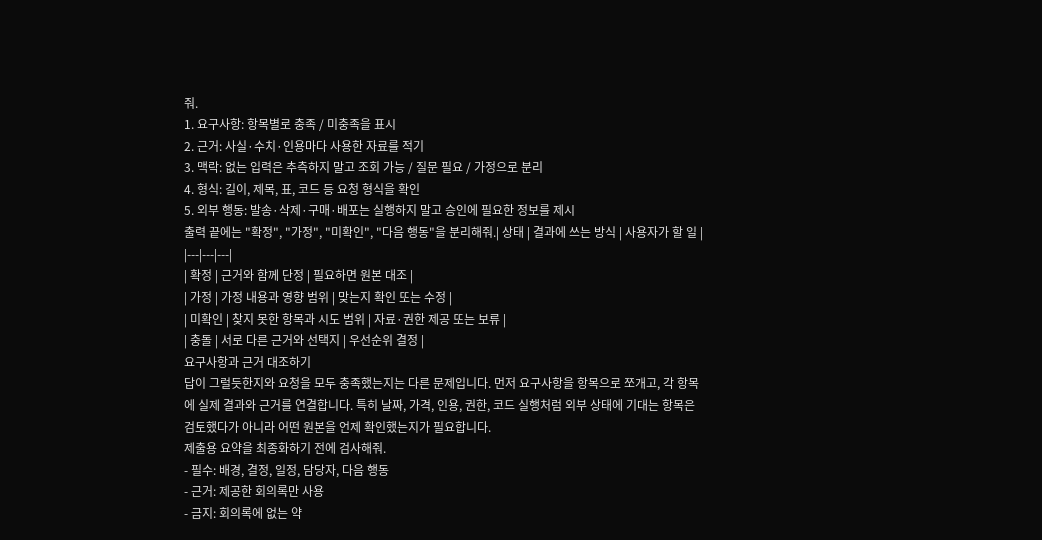줘.
1. 요구사항: 항목별로 충족 / 미충족을 표시
2. 근거: 사실·수치·인용마다 사용한 자료를 적기
3. 맥락: 없는 입력은 추측하지 말고 조회 가능 / 질문 필요 / 가정으로 분리
4. 형식: 길이, 제목, 표, 코드 등 요청 형식을 확인
5. 외부 행동: 발송·삭제·구매·배포는 실행하지 말고 승인에 필요한 정보를 제시
출력 끝에는 "확정", "가정", "미확인", "다음 행동"을 분리해줘.| 상태 | 결과에 쓰는 방식 | 사용자가 할 일 |
|---|---|---|
| 확정 | 근거와 함께 단정 | 필요하면 원본 대조 |
| 가정 | 가정 내용과 영향 범위 | 맞는지 확인 또는 수정 |
| 미확인 | 찾지 못한 항목과 시도 범위 | 자료·권한 제공 또는 보류 |
| 충돌 | 서로 다른 근거와 선택지 | 우선순위 결정 |
요구사항과 근거 대조하기
답이 그럴듯한지와 요청을 모두 충족했는지는 다른 문제입니다. 먼저 요구사항을 항목으로 쪼개고, 각 항목에 실제 결과와 근거를 연결합니다. 특히 날짜, 가격, 인용, 권한, 코드 실행처럼 외부 상태에 기대는 항목은 검토했다가 아니라 어떤 원본을 언제 확인했는지가 필요합니다.
제출용 요약을 최종화하기 전에 검사해줘.
- 필수: 배경, 결정, 일정, 담당자, 다음 행동
- 근거: 제공한 회의록만 사용
- 금지: 회의록에 없는 약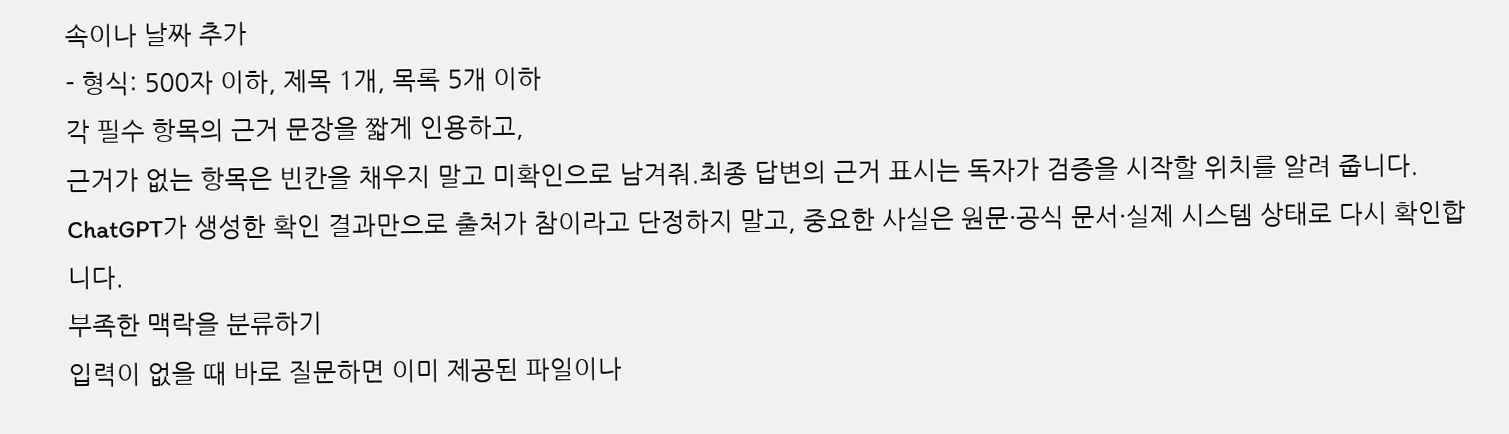속이나 날짜 추가
- 형식: 500자 이하, 제목 1개, 목록 5개 이하
각 필수 항목의 근거 문장을 짧게 인용하고,
근거가 없는 항목은 빈칸을 채우지 말고 미확인으로 남겨줘.최종 답변의 근거 표시는 독자가 검증을 시작할 위치를 알려 줍니다. ChatGPT가 생성한 확인 결과만으로 출처가 참이라고 단정하지 말고, 중요한 사실은 원문·공식 문서·실제 시스템 상태로 다시 확인합니다.
부족한 맥락을 분류하기
입력이 없을 때 바로 질문하면 이미 제공된 파일이나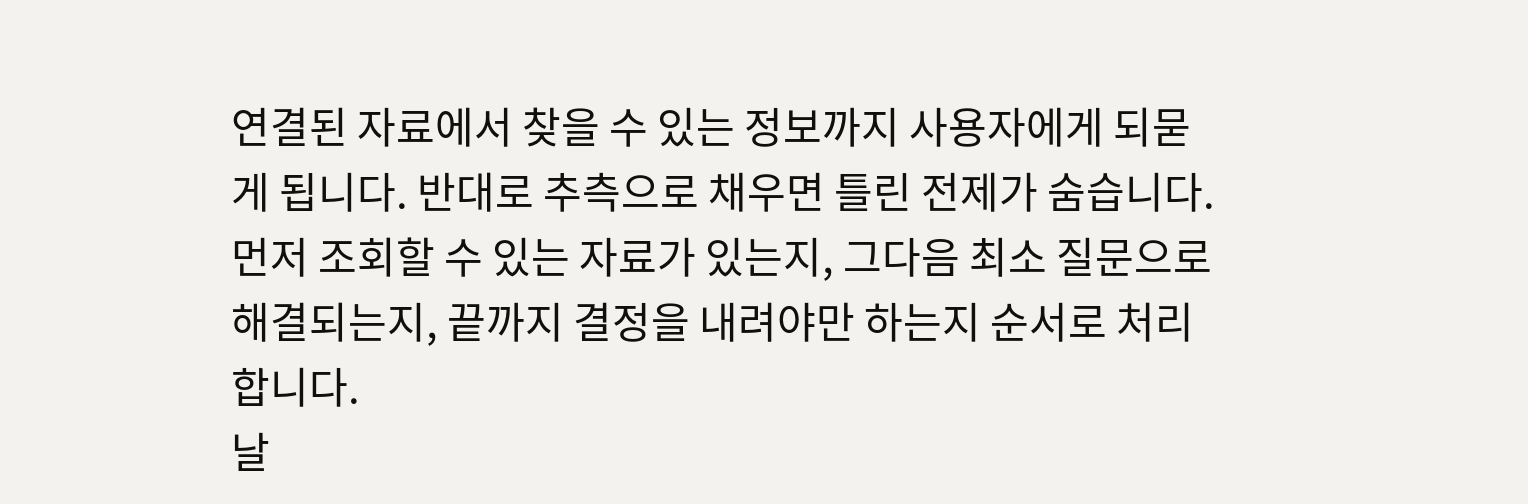연결된 자료에서 찾을 수 있는 정보까지 사용자에게 되묻게 됩니다. 반대로 추측으로 채우면 틀린 전제가 숨습니다. 먼저 조회할 수 있는 자료가 있는지, 그다음 최소 질문으로 해결되는지, 끝까지 결정을 내려야만 하는지 순서로 처리합니다.
날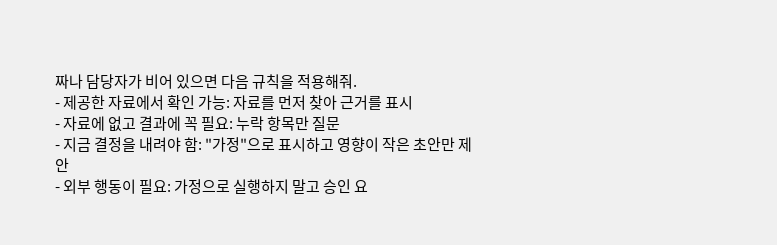짜나 담당자가 비어 있으면 다음 규칙을 적용해줘.
- 제공한 자료에서 확인 가능: 자료를 먼저 찾아 근거를 표시
- 자료에 없고 결과에 꼭 필요: 누락 항목만 질문
- 지금 결정을 내려야 함: "가정"으로 표시하고 영향이 작은 초안만 제안
- 외부 행동이 필요: 가정으로 실행하지 말고 승인 요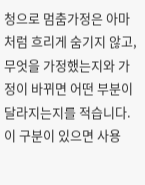청으로 멈춤가정은 아마처럼 흐리게 숨기지 않고, 무엇을 가정했는지와 가정이 바뀌면 어떤 부분이 달라지는지를 적습니다. 이 구분이 있으면 사용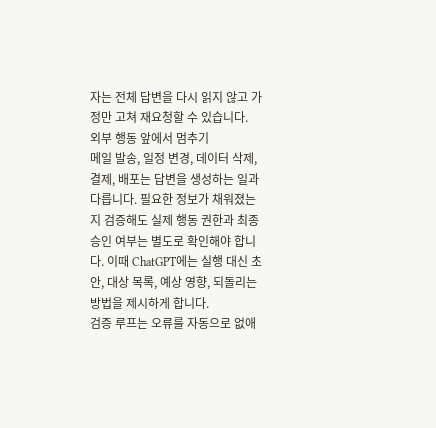자는 전체 답변을 다시 읽지 않고 가정만 고쳐 재요청할 수 있습니다.
외부 행동 앞에서 멈추기
메일 발송, 일정 변경, 데이터 삭제, 결제, 배포는 답변을 생성하는 일과 다릅니다. 필요한 정보가 채워졌는지 검증해도 실제 행동 권한과 최종 승인 여부는 별도로 확인해야 합니다. 이때 ChatGPT에는 실행 대신 초안, 대상 목록, 예상 영향, 되돌리는 방법을 제시하게 합니다.
검증 루프는 오류를 자동으로 없애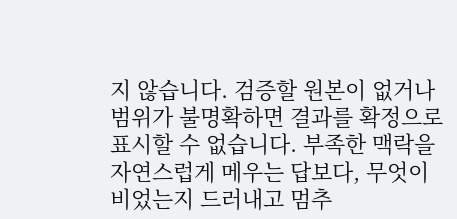지 않습니다. 검증할 원본이 없거나 범위가 불명확하면 결과를 확정으로 표시할 수 없습니다. 부족한 맥락을 자연스럽게 메우는 답보다, 무엇이 비었는지 드러내고 멈추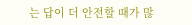는 답이 더 안전할 때가 많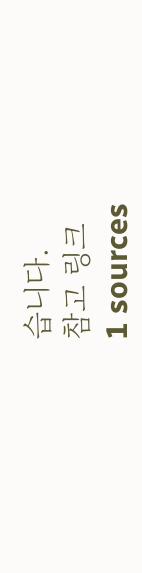습니다.
참고 링크
1 sources